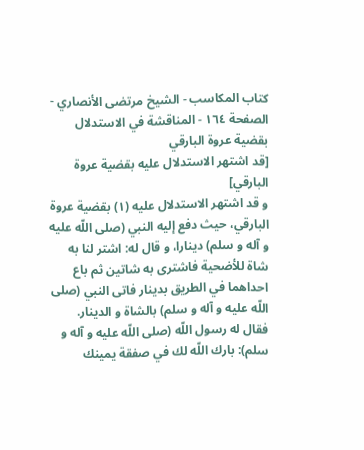كتاب المكاسب - الشيخ مرتضى الأنصاري - الصفحة ١٦٤ - المناقشة في الاستدلال بقضية عروة البارقي
[قد اشتهر الاستدلال عليه بقضية عروة البارقي]
و قد اشتهر الاستدلال عليه (١) بقضية عروة البارقي، حيث دفع إليه النبي (صلى اللّه عليه و آله و سلم) دينارا، و قال له: اشتر لنا به شاة للأضحية فاشترى به شاتين ثم باع احداهما في الطريق بدينار فاتى النبي (صلى اللّه عليه و آله و سلم) بالشاة و الدينار.
فقال له رسول اللّه (صلى اللّه عليه و آله و سلم): بارك اللّه لك في صفقة يمينك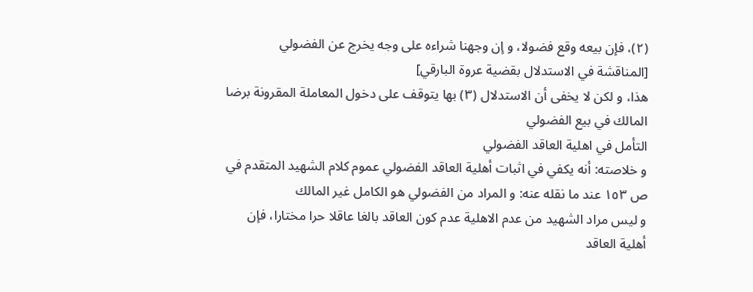(٢)، فإن بيعه وقع فضولا، و إن وجهنا شراءه على وجه يخرج عن الفضولي
[المناقشة في الاستدلال بقضية عروة البارقي]
هذا، و لكن لا يخفى أن الاستدلال (٣) بها يتوقف على دخول المعاملة المقرونة برضا المالك في بيع الفضولي
التأمل في اهلية العاقد الفضولي
و خلاصته: أنه يكفي في اثبات أهلية العاقد الفضولي عموم كلام الشهيد المتقدم في ص ١٥٣ عند ما نقله عنه: و المراد من الفضولي هو الكامل غير المالك
و ليس مراد الشهيد من عدم الاهلية عدم كون العاقد بالغا عاقلا حرا مختارا، فإن أهلية العاقد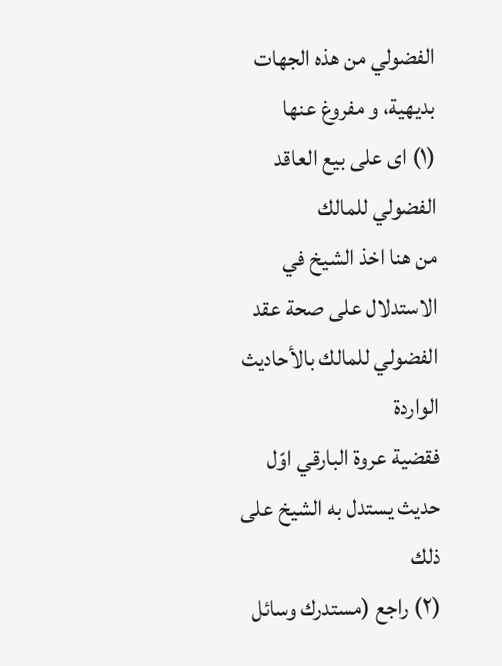الفضولي من هذه الجهات بديهية، و مفروغ عنها
(١) اى على بيع العاقد الفضولي للمالك
من هنا اخذ الشيخ في الاستدلال على صحة عقد الفضولي للمالك بالأحاديث الواردة
فقضية عروة البارقي اوّل حديث يستدل به الشيخ على ذلك
(٢) راجع (مستدرك وسائل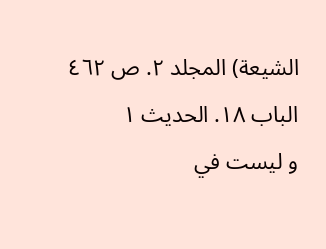الشيعة) المجلد ٢. ص ٤٦٢ الباب ١٨. الحديث ١
و ليست في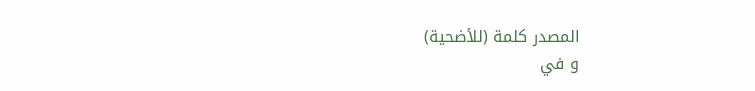المصدر كلمة (للأضحية)
و في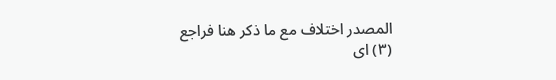المصدر اختلاف مع ما ذكر هنا فراجع
(٣) اى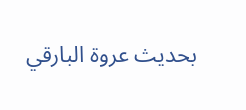بحديث عروة البارقي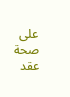على صحة عقد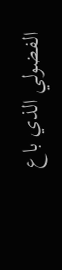الفضولي الذي باع